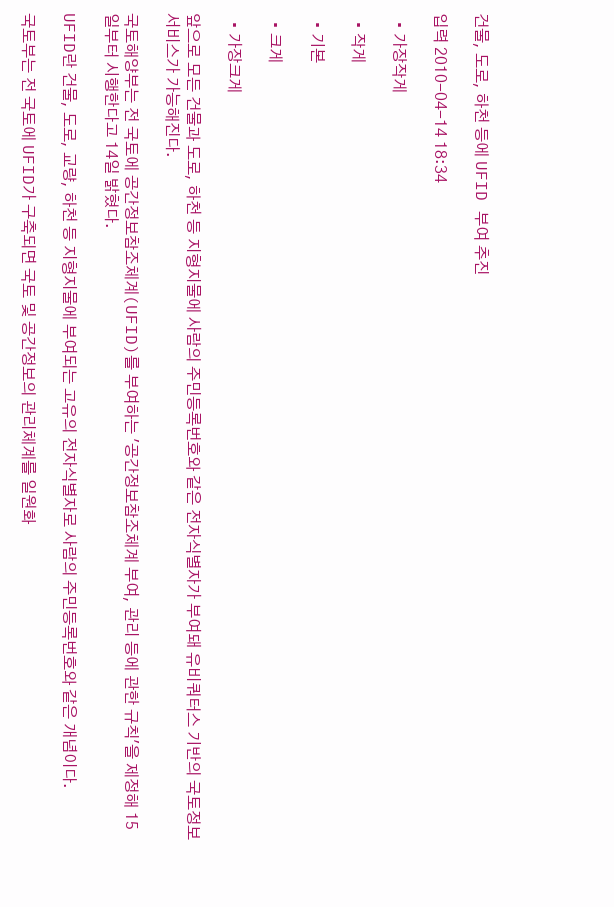건물, 도로, 하천 등에 UFID 부여 추진

입력 2010-04-14 18:34

  • 가장작게

  • 작게

  • 기본

  • 크게

  • 가장크게

앞으로 모든 건물과 도로, 하천 등 지형지물에 사람의 주민등록번호와 같은 전자식별자가 부여돼 유비쿼터스 기반의 국토정보 서비스가 가능해진다.

국토해양부는 전 국토에 공간정보참조체계(UFID)를 부여하는 '공간정보참조체계 부여, 관리 등에 관한 규칙'을 제정해 15일부터 시행한다고 14일 밝혔다.

UFID란 건물, 도로, 교량, 하천 등 지형지물에 부여되는 고유의 전자식별자로 사람의 주민등록번호와 같은 개념이다.

국토부는 전 국토에 UFID가 구축되면 국토 및 공간정보의 관리체계를 일원화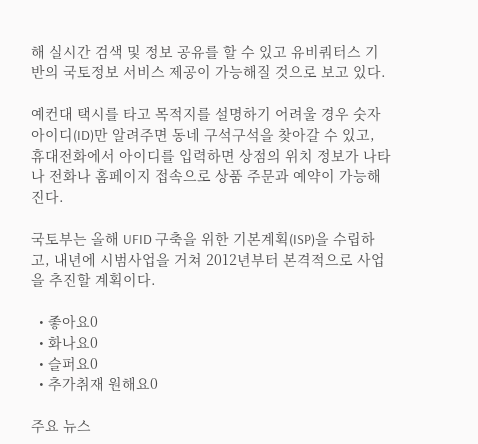해 실시간 검색 및 정보 공유를 할 수 있고 유비쿼터스 기반의 국토정보 서비스 제공이 가능해질 것으로 보고 있다.

예컨대 택시를 타고 목적지를 설명하기 어려울 경우 숫자 아이디(ID)만 알려주면 동네 구석구석을 찾아갈 수 있고, 휴대전화에서 아이디를 입력하면 상점의 위치 정보가 나타나 전화나 홈페이지 접속으로 상품 주문과 예약이 가능해진다.

국토부는 올해 UFID 구축을 위한 기본계획(ISP)을 수립하고, 내년에 시범사업을 거쳐 2012년부터 본격적으로 사업을 추진할 계획이다.

  • 좋아요0
  • 화나요0
  • 슬퍼요0
  • 추가취재 원해요0

주요 뉴스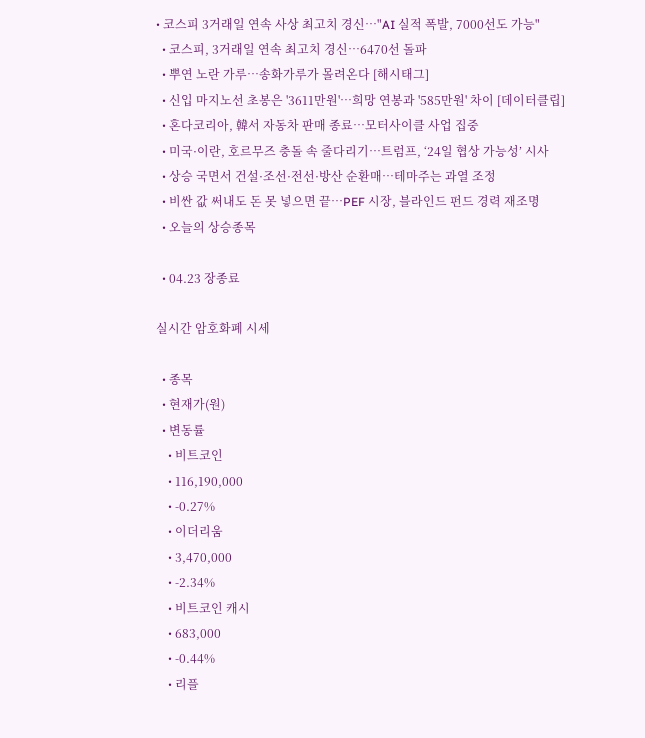• 코스피 3거래일 연속 사상 최고치 경신…"AI 실적 폭발, 7000선도 가능"
  • 코스피, 3거래일 연속 최고치 경신…6470선 돌파
  • 뿌연 노란 가루…송화가루가 몰려온다 [해시태그]
  • 신입 마지노선 초봉은 '3611만원'…희망 연봉과 '585만원' 차이 [데이터클립]
  • 혼다코리아, 韓서 자동차 판매 종료…모터사이클 사업 집중
  • 미국·이란, 호르무즈 충돌 속 줄다리기…트럼프, ‘24일 협상 가능성’ 시사
  • 상승 국면서 건설·조선·전선·방산 순환매…테마주는 과열 조정
  • 비싼 값 써내도 돈 못 넣으면 끝…PEF 시장, 블라인드 펀드 경력 재조명
  • 오늘의 상승종목

  • 04.23 장종료

실시간 암호화폐 시세

  • 종목
  • 현재가(원)
  • 변동률
    • 비트코인
    • 116,190,000
    • -0.27%
    • 이더리움
    • 3,470,000
    • -2.34%
    • 비트코인 캐시
    • 683,000
    • -0.44%
    • 리플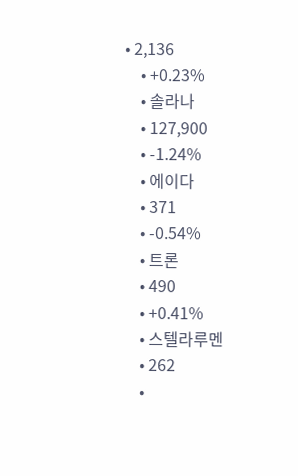• 2,136
    • +0.23%
    • 솔라나
    • 127,900
    • -1.24%
    • 에이다
    • 371
    • -0.54%
    • 트론
    • 490
    • +0.41%
    • 스텔라루멘
    • 262
    •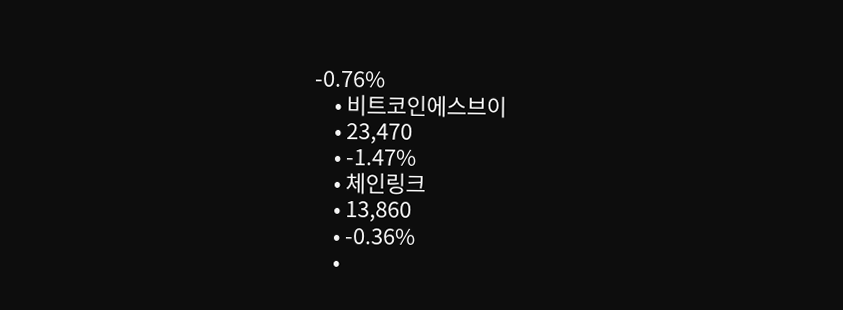-0.76%
    • 비트코인에스브이
    • 23,470
    • -1.47%
    • 체인링크
    • 13,860
    • -0.36%
    •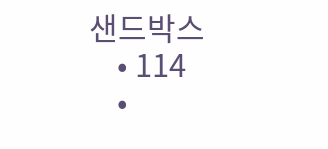샌드박스
    • 114
    •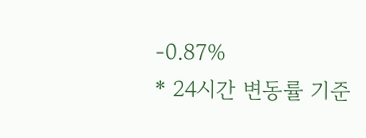-0.87%
* 24시간 변동률 기준